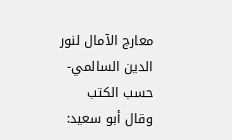معارج الآمال لنور الدين السالمي- حسب الكتب
وقال أبو سعيد: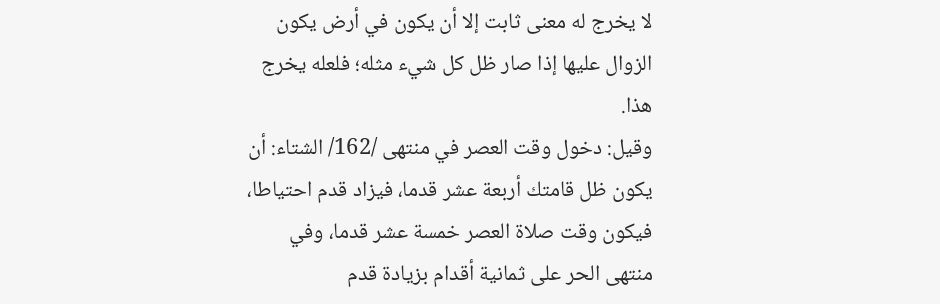لا يخرج له معنى ثابت إلا أن يكون في أرض يكون الزوال عليها إذا صار ظل كل شيء مثله؛ فلعله يخرج هذا.
وقيل: دخول وقت العصر في منتهى /162/ الشتاء: أن يكون ظل قامتك أربعة عشر قدما، فيزاد قدم احتياطا، فيكون وقت صلاة العصر خمسة عشر قدما، وفي منتهى الحر على ثمانية أقدام بزيادة قدم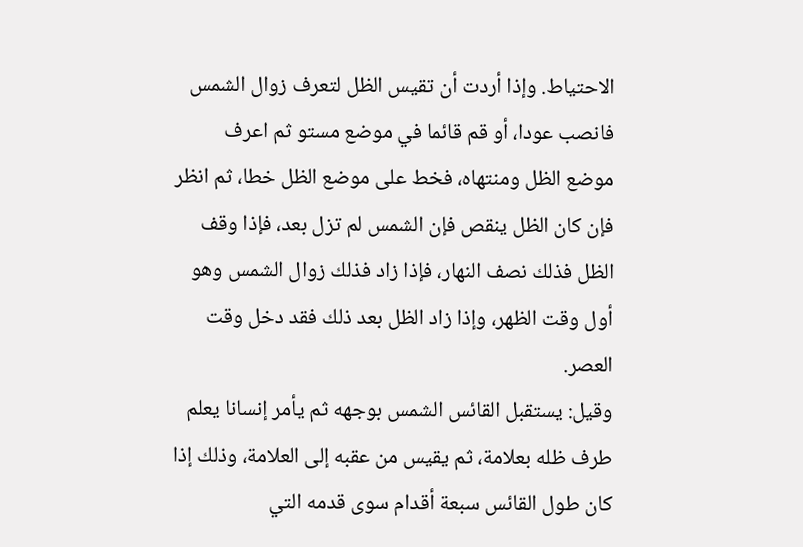الاحتياط. وإذا أردت أن تقيس الظل لتعرف زوال الشمس فانصب عودا، أو قم قائما في موضع مستو ثم اعرف موضع الظل ومنتهاه، فخط على موضع الظل خطا، ثم انظر فإن كان الظل ينقص فإن الشمس لم تزل بعد، فإذا وقف الظل فذلك نصف النهار، فإذا زاد فذلك زوال الشمس وهو أول وقت الظهر، وإذا زاد الظل بعد ذلك فقد دخل وقت العصر.
وقيل: يستقبل القائس الشمس بوجهه ثم يأمر إنسانا يعلم طرف ظله بعلامة، ثم يقيس من عقبه إلى العلامة، وذلك إذا كان طول القائس سبعة أقدام سوى قدمه التي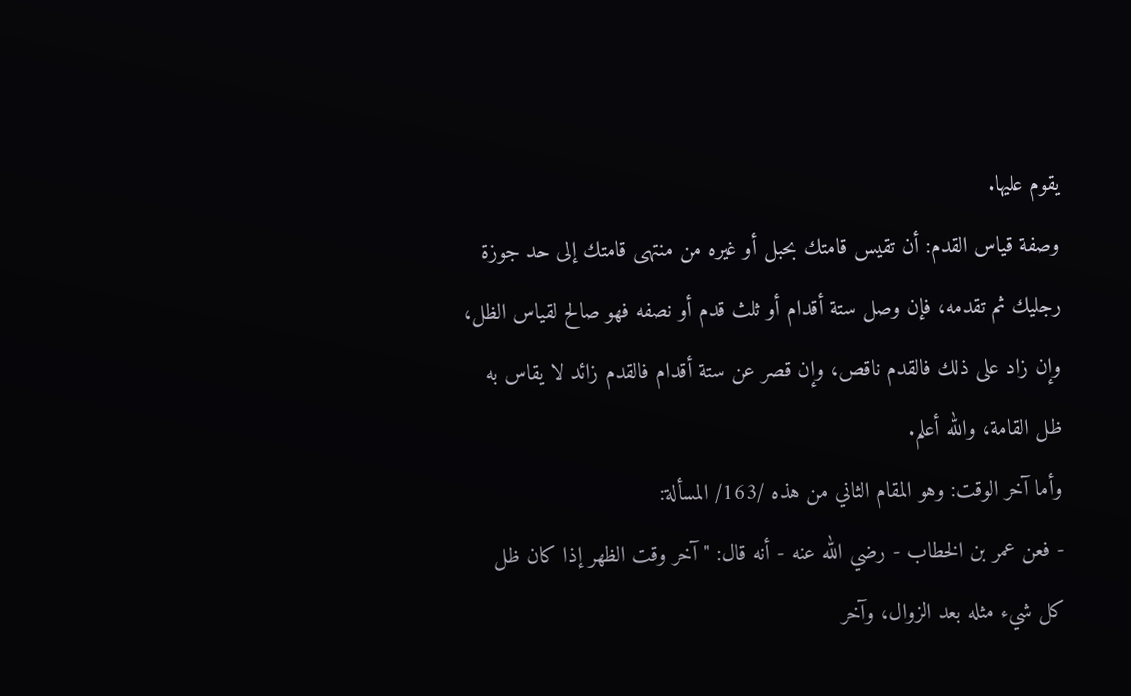يقوم عليها.
وصفة قياس القدم: أن تقيس قامتك بحبل أو غيره من منتهى قامتك إلى حد جوزة رجليك ثم تقدمه، فإن وصل ستة أقدام أو ثلث قدم أو نصفه فهو صالح لقياس الظل، وإن زاد على ذلك فالقدم ناقص، وإن قصر عن ستة أقدام فالقدم زائد لا يقاس به ظل القامة، والله أعلم.
وأما آخر الوقت: وهو المقام الثاني من هذه /163/ المسألة:
- فعن عمر بن الخطاب - رضي الله عنه - أنه قال: "آخر وقت الظهر إذا كان ظل كل شيء مثله بعد الزوال، وآخر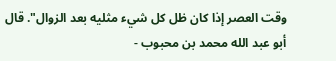وقت العصر إذا كان ظل كل شيء مثليه بعد الزوال". قال أبو عبد الله محمد بن محبوب -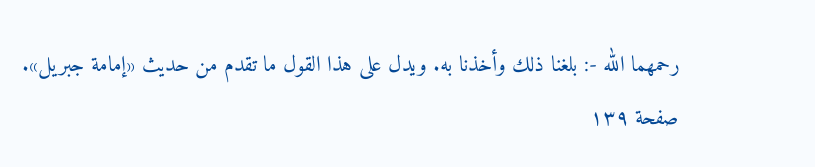رحمهما الله -: بلغنا ذلك وأخذنا به. ويدل على هذا القول ما تقدم من حديث «إمامة جبريل».
صفحة ١٣٩